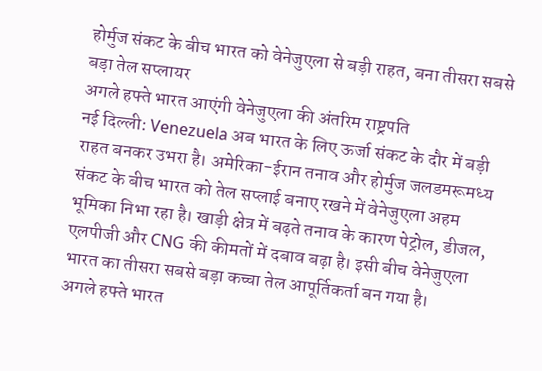होर्मुज संकट के बीच भारत को वेनेजुएला से बड़ी राहत, बना तीसरा सबसे बड़ा तेल सप्लायर
अगले हफ्ते भारत आएंगी वेनेजुएला की अंतरिम राष्ट्रपति
नई दिल्ली: Venezuela अब भारत के लिए ऊर्जा संकट के दौर में बड़ी राहत बनकर उभरा है। अमेरिका-ईरान तनाव और होर्मुज जलडमरूमध्य संकट के बीच भारत को तेल सप्लाई बनाए रखने में वेनेजुएला अहम भूमिका निभा रहा है। खाड़ी क्षेत्र में बढ़ते तनाव के कारण पेट्रोल, डीजल, एलपीजी और CNG की कीमतों में दबाव बढ़ा है। इसी बीच वेनेजुएला भारत का तीसरा सबसे बड़ा कच्चा तेल आपूर्तिकर्ता बन गया है।
अगले हफ्ते भारत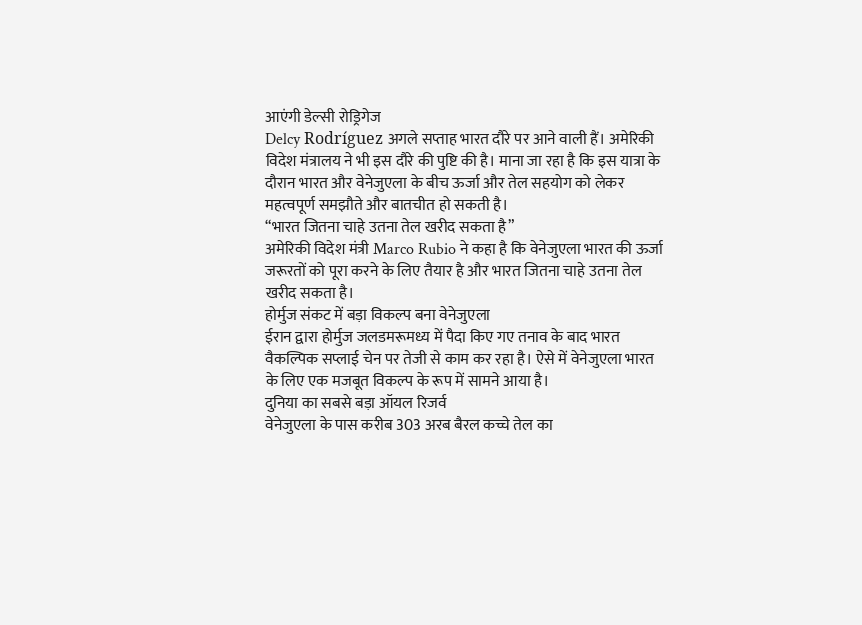आएंगी डेल्सी रोड्रिगेज
Delcy Rodríguez अगले सप्ताह भारत दौरे पर आने वाली हैं। अमेरिकी विदेश मंत्रालय ने भी इस दौरे की पुष्टि की है। माना जा रहा है कि इस यात्रा के दौरान भारत और वेनेजुएला के बीच ऊर्जा और तेल सहयोग को लेकर महत्वपूर्ण समझौते और बातचीत हो सकती है।
“भारत जितना चाहे उतना तेल खरीद सकता है”
अमेरिकी विदेश मंत्री Marco Rubio ने कहा है कि वेनेजुएला भारत की ऊर्जा जरूरतों को पूरा करने के लिए तैयार है और भारत जितना चाहे उतना तेल खरीद सकता है।
होर्मुज संकट में बड़ा विकल्प बना वेनेजुएला
ईरान द्वारा होर्मुज जलडमरूमध्य में पैदा किए गए तनाव के बाद भारत वैकल्पिक सप्लाई चेन पर तेजी से काम कर रहा है। ऐसे में वेनेजुएला भारत के लिए एक मजबूत विकल्प के रूप में सामने आया है।
दुनिया का सबसे बड़ा ऑयल रिजर्व
वेनेजुएला के पास करीब 303 अरब बैरल कच्चे तेल का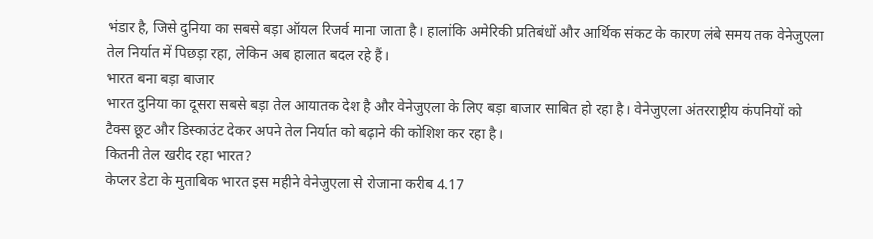भंडार है, जिसे दुनिया का सबसे बड़ा ऑयल रिजर्व माना जाता है। हालांकि अमेरिकी प्रतिबंधों और आर्थिक संकट के कारण लंबे समय तक वेनेजुएला तेल निर्यात में पिछड़ा रहा, लेकिन अब हालात बदल रहे हैं।
भारत बना बड़ा बाजार
भारत दुनिया का दूसरा सबसे बड़ा तेल आयातक देश है और वेनेजुएला के लिए बड़ा बाजार साबित हो रहा है। वेनेजुएला अंतरराष्ट्रीय कंपनियों को टैक्स छूट और डिस्काउंट देकर अपने तेल निर्यात को बढ़ाने की कोशिश कर रहा है।
कितनी तेल खरीद रहा भारत?
केप्लर डेटा के मुताबिक भारत इस महीने वेनेजुएला से रोजाना करीब 4.17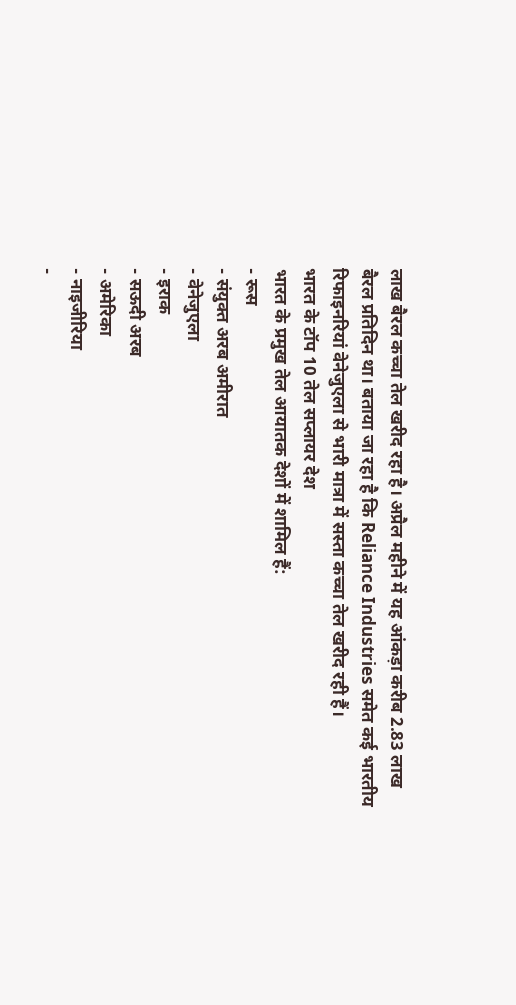लाख बैरल कच्चा तेल खरीद रहा है। अप्रैल महीने में यह आंकड़ा करीब 2.83 लाख बैरल प्रतिदिन था। बताया जा रहा है कि Reliance Industries समेत कई भारतीय रिफाइनरियां वेनेजुएला से भारी मात्रा में सस्ता कच्चा तेल खरीद रही हैं।
भारत के टॉप 10 तेल सप्लायर देश
भारत के प्रमुख तेल आयातक देशों में शामिल हैं:
- रूस
- संयुक्त अरब अमीरात
- वेनेजुएला
- इराक
- सऊदी अरब
- अमेरिका
- नाइजीरिया
-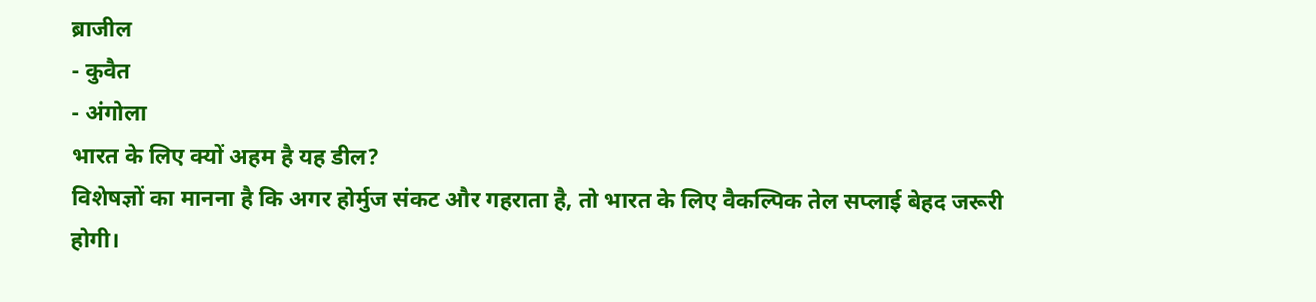ब्राजील
- कुवैत
- अंगोला
भारत के लिए क्यों अहम है यह डील?
विशेषज्ञों का मानना है कि अगर होर्मुज संकट और गहराता है, तो भारत के लिए वैकल्पिक तेल सप्लाई बेहद जरूरी होगी।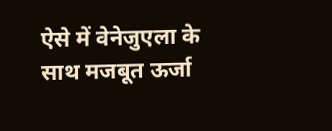ऐसे में वेनेजुएला के साथ मजबूत ऊर्जा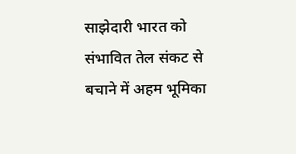साझेदारी भारत को संभावित तेल संकट से बचाने में अहम भूमिका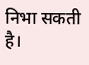निभा सकती है।